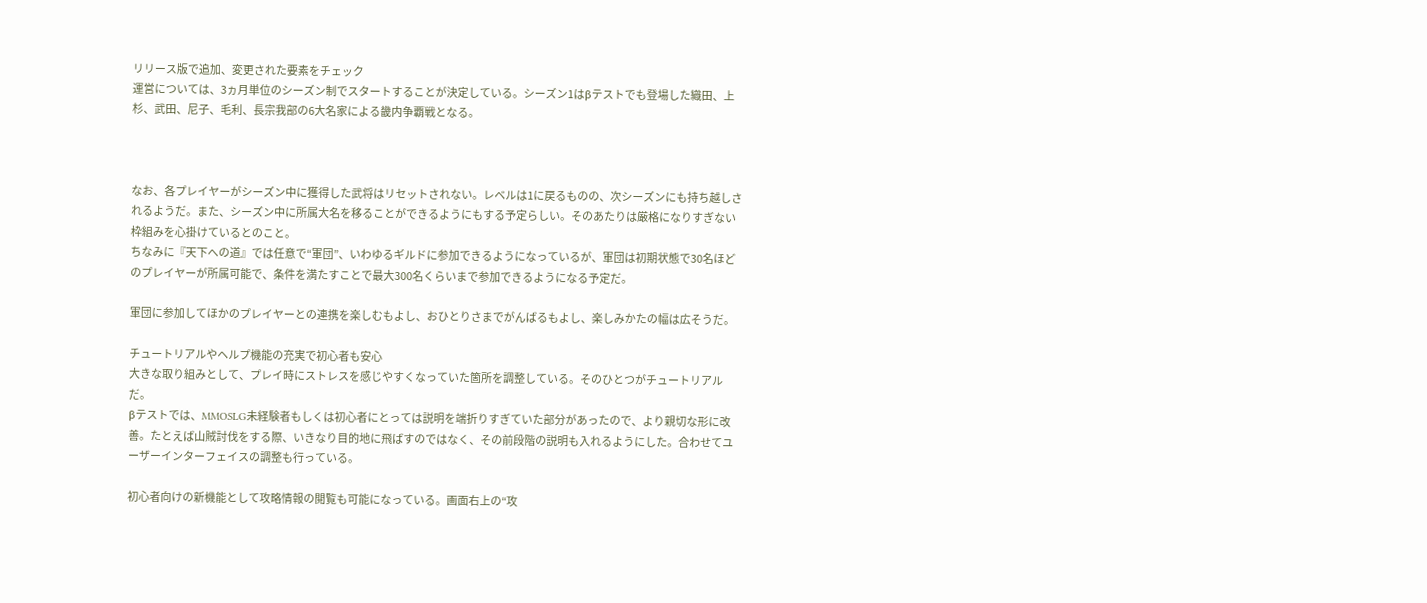リリース版で追加、変更された要素をチェック
運営については、3ヵ月単位のシーズン制でスタートすることが決定している。シーズン1はβテストでも登場した織田、上杉、武田、尼子、毛利、長宗我部の6大名家による畿内争覇戦となる。



なお、各プレイヤーがシーズン中に獲得した武将はリセットされない。レベルは1に戻るものの、次シーズンにも持ち越しされるようだ。また、シーズン中に所属大名を移ることができるようにもする予定らしい。そのあたりは厳格になりすぎない枠組みを心掛けているとのこと。
ちなみに『天下への道』では任意で“軍団”、いわゆるギルドに参加できるようになっているが、軍団は初期状態で30名ほどのプレイヤーが所属可能で、条件を満たすことで最大300名くらいまで参加できるようになる予定だ。

軍団に参加してほかのプレイヤーとの連携を楽しむもよし、おひとりさまでがんばるもよし、楽しみかたの幅は広そうだ。

チュートリアルやヘルプ機能の充実で初心者も安心
大きな取り組みとして、プレイ時にストレスを感じやすくなっていた箇所を調整している。そのひとつがチュートリアルだ。
βテストでは、MMOSLG未経験者もしくは初心者にとっては説明を端折りすぎていた部分があったので、より親切な形に改善。たとえば山賊討伐をする際、いきなり目的地に飛ばすのではなく、その前段階の説明も入れるようにした。合わせてユーザーインターフェイスの調整も行っている。

初心者向けの新機能として攻略情報の閲覧も可能になっている。画面右上の“攻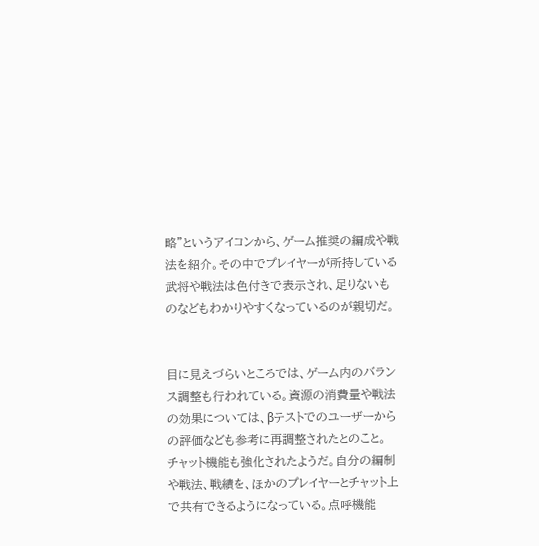略”というアイコンから、ゲーム推奨の編成や戦法を紹介。その中でプレイヤーが所持している武将や戦法は色付きで表示され、足りないものなどもわかりやすくなっているのが親切だ。


目に見えづらいところでは、ゲーム内のバランス調整も行われている。資源の消費量や戦法の効果については、βテストでのユーザーからの評価なども参考に再調整されたとのこと。
チャット機能も強化されたようだ。自分の編制や戦法、戦績を、ほかのプレイヤーとチャット上で共有できるようになっている。点呼機能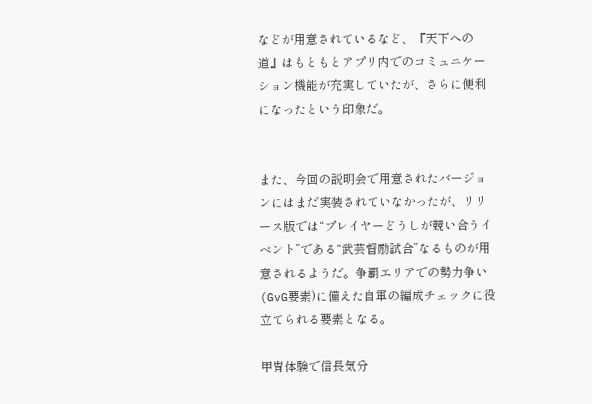などが用意されているなど、『天下への道』はもともとアプリ内でのコミュニケーション機能が充実していたが、さらに便利になったという印象だ。


また、今回の説明会で用意されたバージョンにはまだ実装されていなかったが、リリース版では“プレイヤーどうしが競い合うイベント”である“武芸督励試合”なるものが用意されるようだ。争覇エリアでの勢力争い(GvG要素)に備えた自軍の編成チェックに役立てられる要素となる。

甲冑体験で信長気分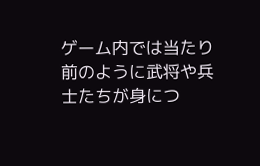ゲーム内では当たり前のように武将や兵士たちが身につ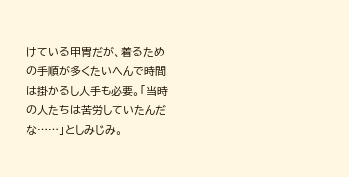けている甲冑だが、着るための手順が多くたいへんで時間は掛かるし人手も必要。「当時の人たちは苦労していたんだな……」としみじみ。